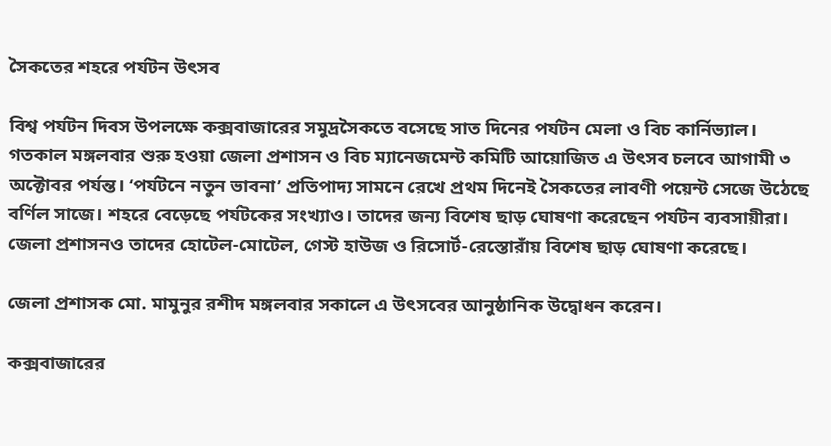সৈকতের শহরে পর্যটন উৎসব

বিশ্ব পর্যটন দিবস উপলক্ষে কক্সবাজারের সমুদ্রসৈকতে বসেছে সাত দিনের পর্যটন মেলা ও বিচ কার্নিভ্যাল। গতকাল মঙ্গলবার শুরু হওয়া জেলা প্রশাসন ও বিচ ম্যানেজমেন্ট কমিটি আয়োজিত এ উৎসব চলবে আগামী ৩ অক্টোবর পর্যন্ত। ‘পর্যটনে নতুন ভাবনা’ প্রতিপাদ্য সামনে রেখে প্রথম দিনেই সৈকতের লাবণী পয়েন্ট সেজে উঠেছে বর্ণিল সাজে। শহরে বেড়েছে পর্যটকের সংখ্যাও। তাদের জন্য বিশেষ ছাড় ঘোষণা করেছেন পর্যটন ব্যবসায়ীরা। জেলা প্রশাসনও তাদের হোটেল-মোটেল, গেস্ট হাউজ ও রিসোর্ট-রেস্তোরাঁয় বিশেষ ছাড় ঘোষণা করেছে।

জেলা প্রশাসক মো. মামুনুর রশীদ মঙ্গলবার সকালে এ উৎসবের আনুষ্ঠানিক উদ্বোধন করেন।

কক্সবাজারের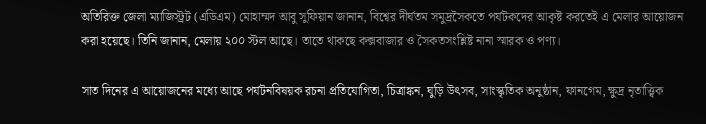অতিরিক্ত জেলা ম্যাজিস্ট্রট (এডিএম) মোহাম্মদ আবু সুফিয়ান জানান, বিশ্বের দীর্ঘতম সমুদ্রসৈকতে পর্যটকদের আকৃষ্ট করতেই এ মেলার আয়োজন করা হয়েছে। তিনি জানান, মেলায় ২০০ স্টল আছে। তাতে থাকছে কক্সবাজার ও সৈকতসংশ্লিষ্ট নানা স্মারক ও পণ্য।

সাত দিনের এ আয়োজনের মধ্যে আছে পর্যটনবিষয়ক রচনা প্রতিযোগিতা, চিত্রাঙ্কন, ঘুড়ি উৎসব, সাংস্কৃতিক অনুষ্ঠান, ফানগেম, ক্ষুদ্র নৃতাত্ত্বিক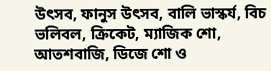উৎসব, ফানুস উৎসব, বালি ভাস্কর্য, বিচ ভলিবল, ক্রিকেট, ম্যাজিক শো, আতশবাজি, ডিজে শো ও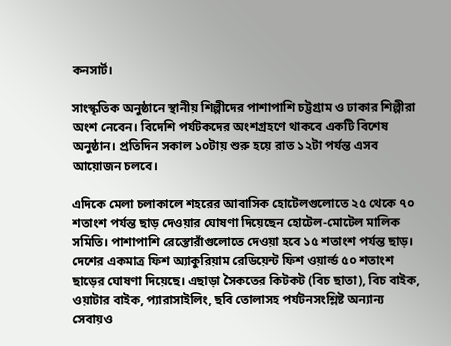কনসার্ট।

সাংস্কৃতিক অনুষ্ঠানে স্থানীয় শিল্পীদের পাশাপাশি চট্টগ্রাম ও ঢাকার শিল্পীরা অংশ নেবেন। বিদেশি পর্যটকদের অংশগ্রহণে থাকবে একটি বিশেষ অনুষ্ঠান। প্রতিদিন সকাল ১০টায় শুরু হয়ে রাত ১২টা পর্যন্ত এসব আয়োজন চলবে।

এদিকে মেলা চলাকালে শহরের আবাসিক হোটেলগুলোতে ২৫ থেকে ৭০ শতাংশ পর্যন্ত ছাড় দেওয়ার ঘোষণা দিয়েছেন হোটেল-মোটেল মালিক সমিতি। পাশাপাশি রেস্তোরাঁগুলোতে দেওয়া হবে ১৫ শতাংশ পর্যন্ত ছাড়। দেশের একমাত্র ফিশ অ্যাকুরিয়াম রেডিয়েন্ট ফিশ ওয়ার্ল্ড ৫০ শতাংশ ছাড়ের ঘোষণা দিয়েছে। এছাড়া সৈকতের কিটকট (বিচ ছাতা), বিচ বাইক, ওয়াটার বাইক, প্যারাসাইলিং, ছবি তোলাসহ পর্যটনসংশ্লিষ্ট অন্যান্য সেবায়ও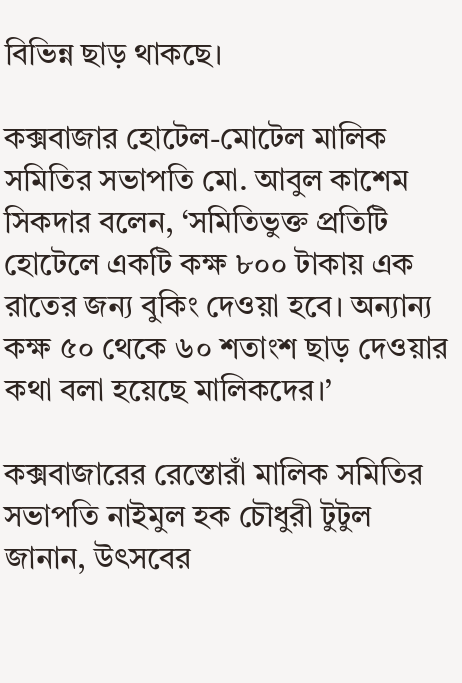বিভিন্ন ছাড় থাকছে।

কক্সবাজার হোটেল-মোটেল মালিক সমিতির সভাপতি মো. আবুল কাশেম সিকদার বলেন, ‘সমিতিভুক্ত প্রতিটি হোটেলে একটি কক্ষ ৮০০ টাকায় এক রাতের জন্য বুকিং দেওয়া হবে। অন্যান্য কক্ষ ৫০ থেকে ৬০ শতাংশ ছাড় দেওয়ার কথা বলা হয়েছে মালিকদের।’

কক্সবাজারের রেস্তোরাঁ মালিক সমিতির সভাপতি নাইমুল হক চৌধুরী টুটুল জানান, উৎসবের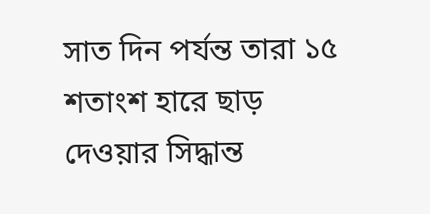সাত দিন পর্যন্ত তারা ১৫ শতাংশ হারে ছাড় দেওয়ার সিদ্ধান্ত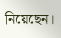নিয়েছেন।